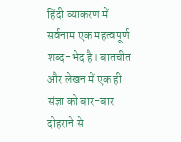हिंदी व्याकरण में सर्वनाम एक महत्वपूर्ण शब्द-भेद है। बातचीत और लेखन में एक ही संज्ञा को बार-बार दोहराने से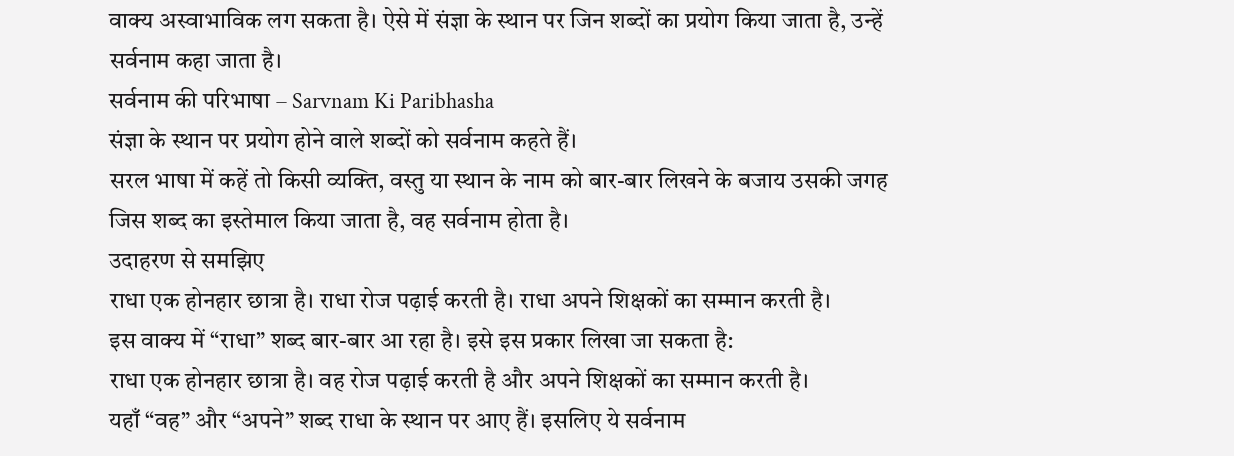वाक्य अस्वाभाविक लग सकता है। ऐसे में संज्ञा के स्थान पर जिन शब्दों का प्रयोग किया जाता है, उन्हें सर्वनाम कहा जाता है।
सर्वनाम की परिभाषा – Sarvnam Ki Paribhasha
संज्ञा के स्थान पर प्रयोग होने वाले शब्दों को सर्वनाम कहते हैं।
सरल भाषा में कहें तो किसी व्यक्ति, वस्तु या स्थान के नाम को बार-बार लिखने के बजाय उसकी जगह जिस शब्द का इस्तेमाल किया जाता है, वह सर्वनाम होता है।
उदाहरण से समझिए
राधा एक होनहार छात्रा है। राधा रोज पढ़ाई करती है। राधा अपने शिक्षकों का सम्मान करती है।
इस वाक्य में “राधा” शब्द बार-बार आ रहा है। इसे इस प्रकार लिखा जा सकता है:
राधा एक होनहार छात्रा है। वह रोज पढ़ाई करती है और अपने शिक्षकों का सम्मान करती है।
यहाँ “वह” और “अपने” शब्द राधा के स्थान पर आए हैं। इसलिए ये सर्वनाम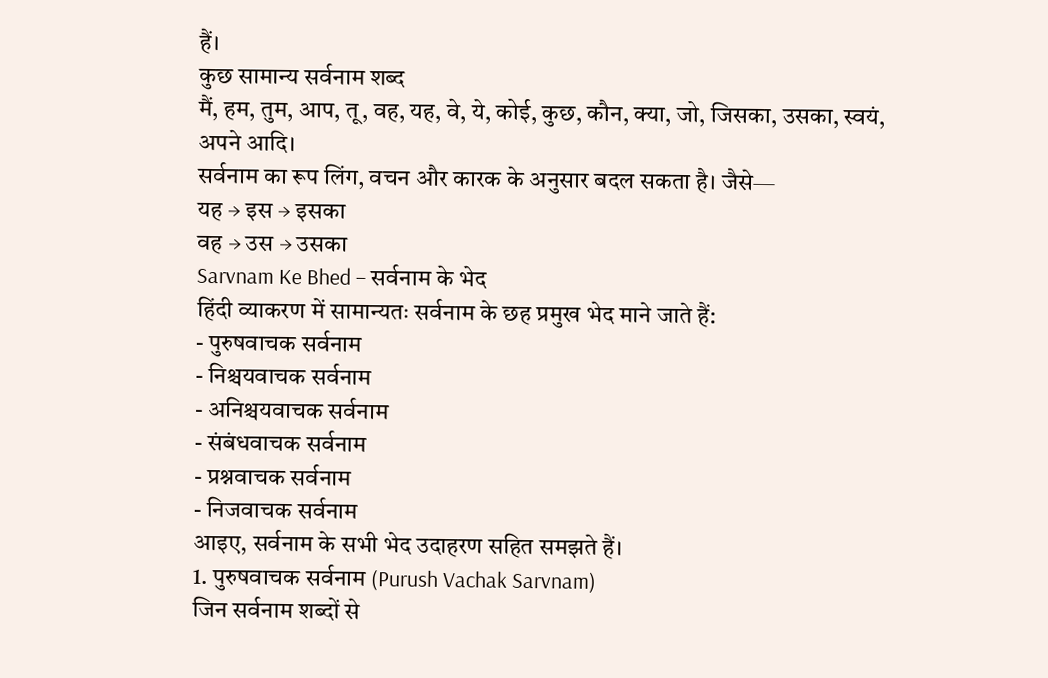हैं।
कुछ सामान्य सर्वनाम शब्द
मैं, हम, तुम, आप, तू, वह, यह, वे, ये, कोई, कुछ, कौन, क्या, जो, जिसका, उसका, स्वयं, अपने आदि।
सर्वनाम का रूप लिंग, वचन और कारक के अनुसार बदल सकता है। जैसे—
यह → इस → इसका
वह → उस → उसका
Sarvnam Ke Bhed – सर्वनाम के भेद
हिंदी व्याकरण में सामान्यतः सर्वनाम के छह प्रमुख भेद माने जाते हैं:
- पुरुषवाचक सर्वनाम
- निश्चयवाचक सर्वनाम
- अनिश्चयवाचक सर्वनाम
- संबंधवाचक सर्वनाम
- प्रश्नवाचक सर्वनाम
- निजवाचक सर्वनाम
आइए, सर्वनाम के सभी भेद उदाहरण सहित समझते हैं।
1. पुरुषवाचक सर्वनाम (Purush Vachak Sarvnam)
जिन सर्वनाम शब्दों से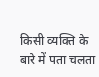किसी व्यक्ति के बारे में पता चलता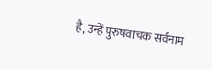है, उन्हें पुरुषवाचक सर्वनाम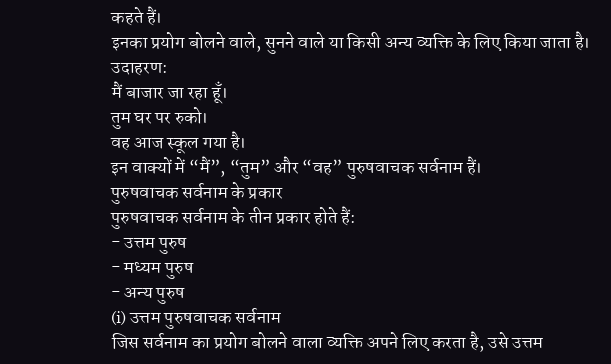कहते हैं।
इनका प्रयोग बोलने वाले, सुनने वाले या किसी अन्य व्यक्ति के लिए किया जाता है।
उदाहरण:
मैं बाजार जा रहा हूँ।
तुम घर पर रुको।
वह आज स्कूल गया है।
इन वाक्यों में “मैं”, “तुम” और “वह” पुरुषवाचक सर्वनाम हैं।
पुरुषवाचक सर्वनाम के प्रकार
पुरुषवाचक सर्वनाम के तीन प्रकार होते हैं:
- उत्तम पुरुष
- मध्यम पुरुष
- अन्य पुरुष
(i) उत्तम पुरुषवाचक सर्वनाम
जिस सर्वनाम का प्रयोग बोलने वाला व्यक्ति अपने लिए करता है, उसे उत्तम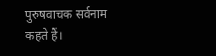पुरुषवाचक सर्वनाम कहते हैं।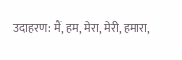उदाहरण: मैं, हम, मेरा, मेरी, हमारा,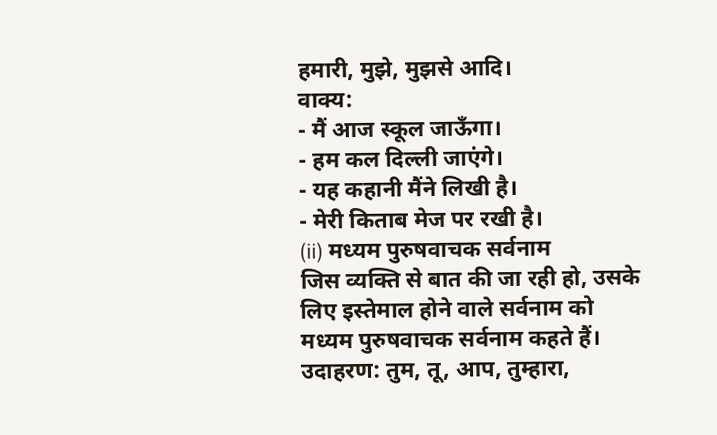हमारी, मुझे, मुझसे आदि।
वाक्य:
- मैं आज स्कूल जाऊँगा।
- हम कल दिल्ली जाएंगे।
- यह कहानी मैंने लिखी है।
- मेरी किताब मेज पर रखी है।
(ii) मध्यम पुरुषवाचक सर्वनाम
जिस व्यक्ति से बात की जा रही हो, उसके लिए इस्तेमाल होने वाले सर्वनाम को मध्यम पुरुषवाचक सर्वनाम कहते हैं।
उदाहरण: तुम, तू, आप, तुम्हारा,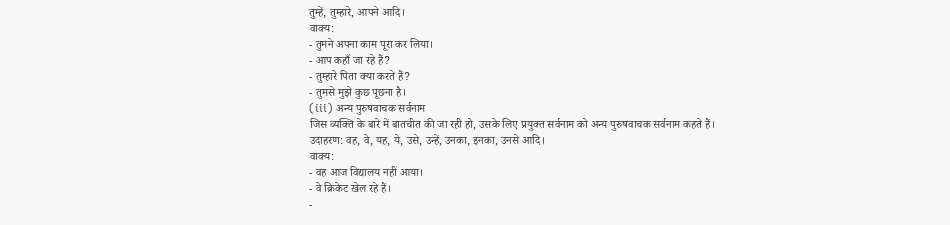तुम्हें, तुम्हारे, आपने आदि।
वाक्य:
- तुमने अपना काम पूरा कर लिया।
- आप कहाँ जा रहे हैं?
- तुम्हारे पिता क्या करते हैं?
- तुमसे मुझे कुछ पूछना है।
(iii) अन्य पुरुषवाचक सर्वनाम
जिस व्यक्ति के बारे में बातचीत की जा रही हो, उसके लिए प्रयुक्त सर्वनाम को अन्य पुरुषवाचक सर्वनाम कहते हैं।
उदाहरण: वह, वे, यह, ये, उसे, उन्हें, उनका, इनका, उनसे आदि।
वाक्य:
- वह आज विद्यालय नहीं आया।
- वे क्रिकेट खेल रहे हैं।
-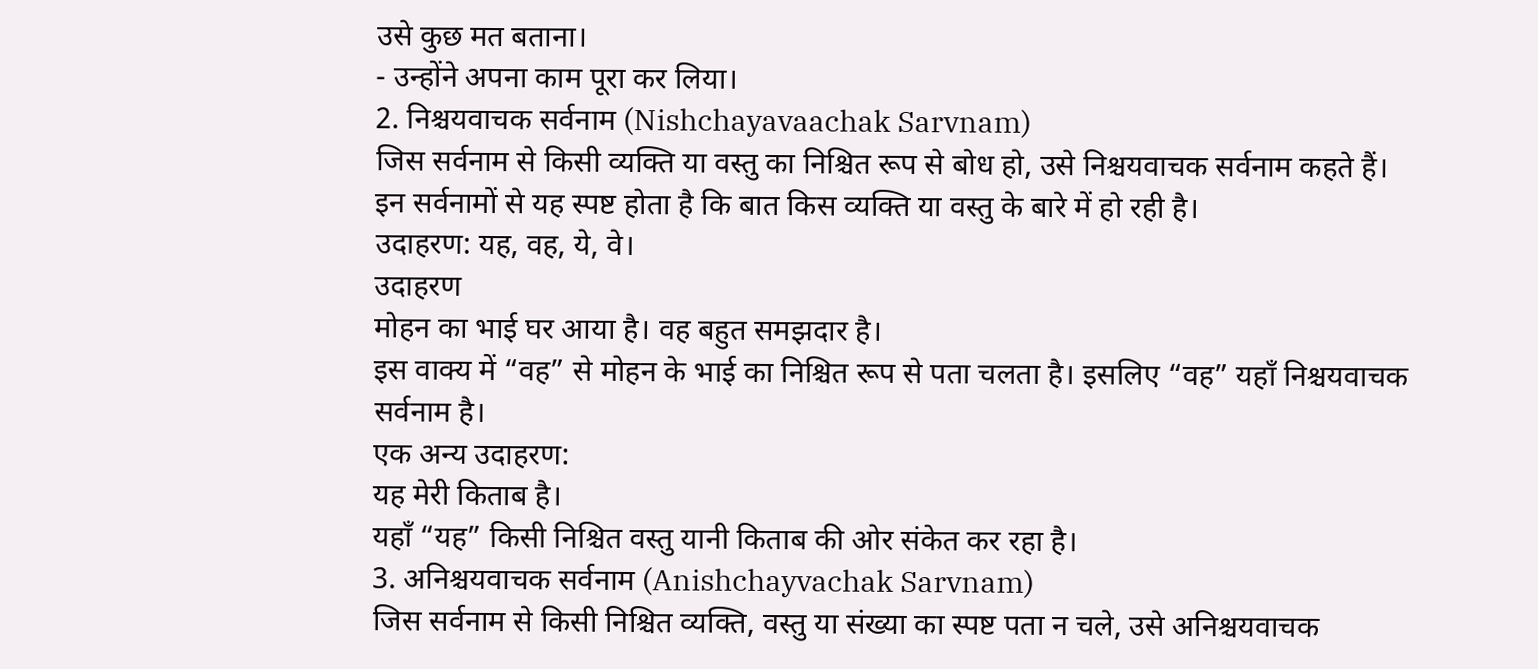उसे कुछ मत बताना।
- उन्होंने अपना काम पूरा कर लिया।
2. निश्चयवाचक सर्वनाम (Nishchayavaachak Sarvnam)
जिस सर्वनाम से किसी व्यक्ति या वस्तु का निश्चित रूप से बोध हो, उसे निश्चयवाचक सर्वनाम कहते हैं।
इन सर्वनामों से यह स्पष्ट होता है कि बात किस व्यक्ति या वस्तु के बारे में हो रही है।
उदाहरण: यह, वह, ये, वे।
उदाहरण
मोहन का भाई घर आया है। वह बहुत समझदार है।
इस वाक्य में “वह” से मोहन के भाई का निश्चित रूप से पता चलता है। इसलिए “वह” यहाँ निश्चयवाचक सर्वनाम है।
एक अन्य उदाहरण:
यह मेरी किताब है।
यहाँ “यह” किसी निश्चित वस्तु यानी किताब की ओर संकेत कर रहा है।
3. अनिश्चयवाचक सर्वनाम (Anishchayvachak Sarvnam)
जिस सर्वनाम से किसी निश्चित व्यक्ति, वस्तु या संख्या का स्पष्ट पता न चले, उसे अनिश्चयवाचक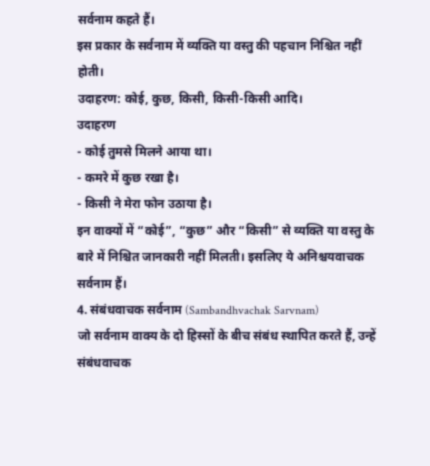सर्वनाम कहते हैं।
इस प्रकार के सर्वनाम में व्यक्ति या वस्तु की पहचान निश्चित नहीं होती।
उदाहरण: कोई, कुछ, किसी, किसी-किसी आदि।
उदाहरण
- कोई तुमसे मिलने आया था।
- कमरे में कुछ रखा है।
- किसी ने मेरा फोन उठाया है।
इन वाक्यों में “कोई”, “कुछ” और “किसी” से व्यक्ति या वस्तु के बारे में निश्चित जानकारी नहीं मिलती। इसलिए ये अनिश्चयवाचक सर्वनाम हैं।
4. संबंधवाचक सर्वनाम (Sambandhvachak Sarvnam)
जो सर्वनाम वाक्य के दो हिस्सों के बीच संबंध स्थापित करते हैं, उन्हें संबंधवाचक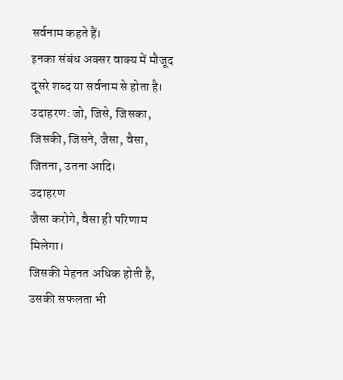सर्वनाम कहते हैं।
इनका संबंध अक्सर वाक्य में मौजूद दूसरे शब्द या सर्वनाम से होता है।
उदाहरण: जो, जिसे, जिसका, जिसकी, जिसने, जैसा, वैसा, जितना, उतना आदि।
उदाहरण
जैसा करोगे, वैसा ही परिणाम मिलेगा।
जिसकी मेहनत अधिक होती है, उसकी सफलता भी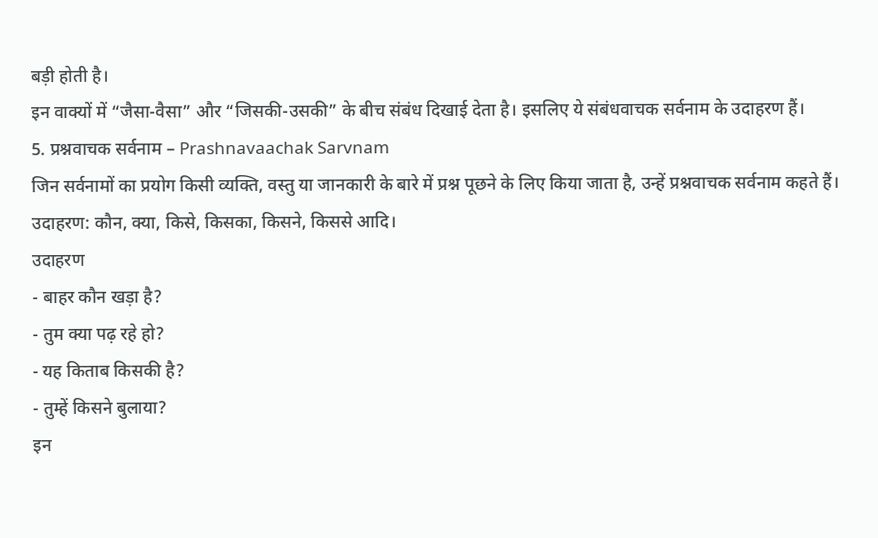बड़ी होती है।
इन वाक्यों में “जैसा-वैसा” और “जिसकी-उसकी” के बीच संबंध दिखाई देता है। इसलिए ये संबंधवाचक सर्वनाम के उदाहरण हैं।
5. प्रश्नवाचक सर्वनाम – Prashnavaachak Sarvnam
जिन सर्वनामों का प्रयोग किसी व्यक्ति, वस्तु या जानकारी के बारे में प्रश्न पूछने के लिए किया जाता है, उन्हें प्रश्नवाचक सर्वनाम कहते हैं।
उदाहरण: कौन, क्या, किसे, किसका, किसने, किससे आदि।
उदाहरण
- बाहर कौन खड़ा है?
- तुम क्या पढ़ रहे हो?
- यह किताब किसकी है?
- तुम्हें किसने बुलाया?
इन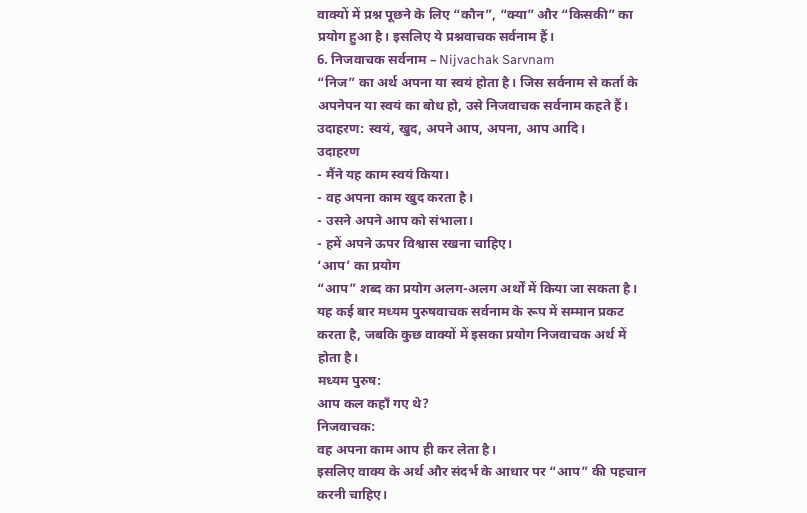वाक्यों में प्रश्न पूछने के लिए “कौन”, “क्या” और “किसकी” का प्रयोग हुआ है। इसलिए ये प्रश्नवाचक सर्वनाम हैं।
6. निजवाचक सर्वनाम – Nijvachak Sarvnam
“निज” का अर्थ अपना या स्वयं होता है। जिस सर्वनाम से कर्ता के अपनेपन या स्वयं का बोध हो, उसे निजवाचक सर्वनाम कहते हैं।
उदाहरण: स्वयं, खुद, अपने आप, अपना, आप आदि।
उदाहरण
- मैंने यह काम स्वयं किया।
- वह अपना काम खुद करता है।
- उसने अपने आप को संभाला।
- हमें अपने ऊपर विश्वास रखना चाहिए।
‘आप’ का प्रयोग
“आप” शब्द का प्रयोग अलग-अलग अर्थों में किया जा सकता है। यह कई बार मध्यम पुरुषवाचक सर्वनाम के रूप में सम्मान प्रकट करता है, जबकि कुछ वाक्यों में इसका प्रयोग निजवाचक अर्थ में होता है।
मध्यम पुरुष:
आप कल कहाँ गए थे?
निजवाचक:
वह अपना काम आप ही कर लेता है।
इसलिए वाक्य के अर्थ और संदर्भ के आधार पर “आप” की पहचान करनी चाहिए।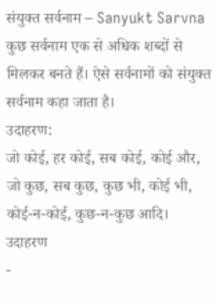संयुक्त सर्वनाम – Sanyukt Sarvna
कुछ सर्वनाम एक से अधिक शब्दों से मिलकर बनते हैं। ऐसे सर्वनामों को संयुक्त सर्वनाम कहा जाता है।
उदाहरण:
जो कोई, हर कोई, सब कोई, कोई और, जो कुछ, सब कुछ, कुछ भी, कोई भी, कोई-न-कोई, कुछ-न-कुछ आदि।
उदाहरण
-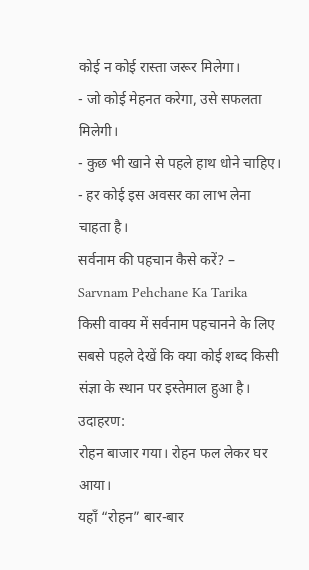कोई न कोई रास्ता जरूर मिलेगा।
- जो कोई मेहनत करेगा, उसे सफलता मिलेगी।
- कुछ भी खाने से पहले हाथ धोने चाहिए।
- हर कोई इस अवसर का लाभ लेना चाहता है।
सर्वनाम की पहचान कैसे करें? – Sarvnam Pehchane Ka Tarika
किसी वाक्य में सर्वनाम पहचानने के लिए सबसे पहले देखें कि क्या कोई शब्द किसी संज्ञा के स्थान पर इस्तेमाल हुआ है।
उदाहरण:
रोहन बाजार गया। रोहन फल लेकर घर आया।
यहाँ “रोहन” बार-बार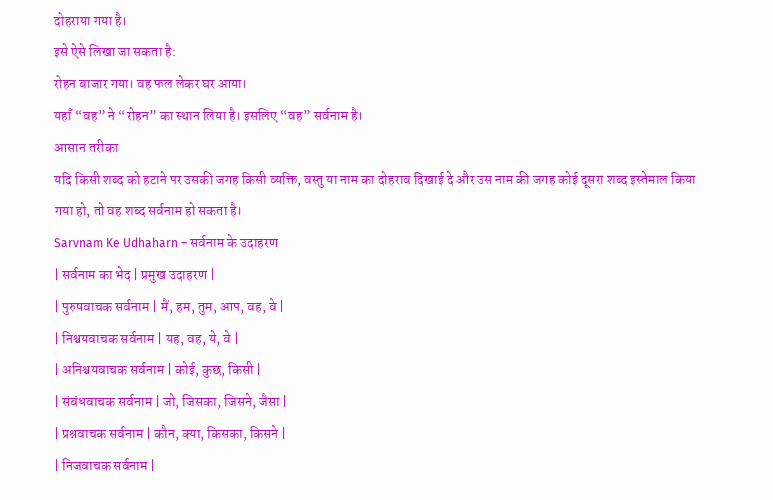दोहराया गया है।
इसे ऐसे लिखा जा सकता है:
रोहन बाजार गया। वह फल लेकर घर आया।
यहाँ “वह” ने “रोहन” का स्थान लिया है। इसलिए “वह” सर्वनाम है।
आसान तरीका
यदि किसी शब्द को हटाने पर उसकी जगह किसी व्यक्ति, वस्तु या नाम का दोहराव दिखाई दे और उस नाम की जगह कोई दूसरा शब्द इस्तेमाल किया गया हो, तो वह शब्द सर्वनाम हो सकता है।
Sarvnam Ke Udhaharn – सर्वनाम के उदाहरण
| सर्वनाम का भेद | प्रमुख उदाहरण |
| पुरुषवाचक सर्वनाम | मैं, हम, तुम, आप, वह, वे |
| निश्चयवाचक सर्वनाम | यह, वह, ये, वे |
| अनिश्चयवाचक सर्वनाम | कोई, कुछ, किसी |
| संबंधवाचक सर्वनाम | जो, जिसका, जिसने, जैसा |
| प्रश्नवाचक सर्वनाम | कौन, क्या, किसका, किसने |
| निजवाचक सर्वनाम |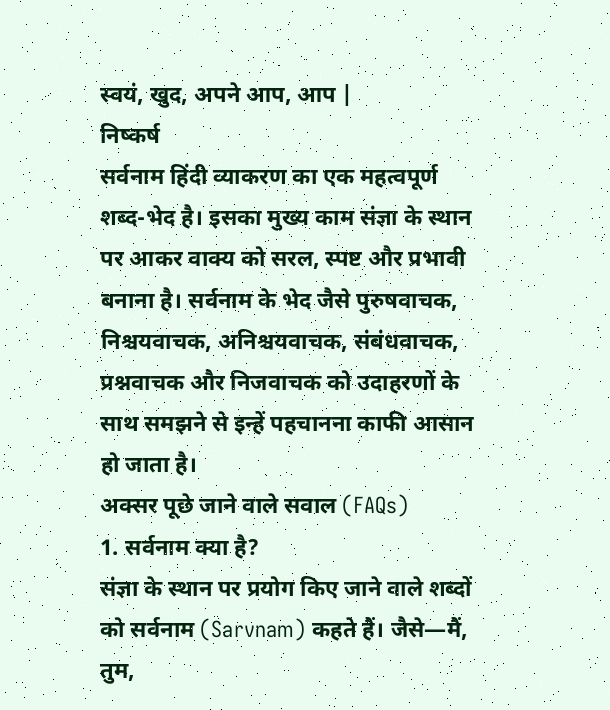स्वयं, खुद, अपने आप, आप |
निष्कर्ष
सर्वनाम हिंदी व्याकरण का एक महत्वपूर्ण शब्द-भेद है। इसका मुख्य काम संज्ञा के स्थान पर आकर वाक्य को सरल, स्पष्ट और प्रभावी बनाना है। सर्वनाम के भेद जैसे पुरुषवाचक, निश्चयवाचक, अनिश्चयवाचक, संबंधवाचक, प्रश्नवाचक और निजवाचक को उदाहरणों के साथ समझने से इन्हें पहचानना काफी आसान हो जाता है।
अक्सर पूछे जाने वाले सवाल (FAQs)
1. सर्वनाम क्या है?
संज्ञा के स्थान पर प्रयोग किए जाने वाले शब्दों को सर्वनाम (Sarvnam) कहते हैं। जैसे—मैं, तुम,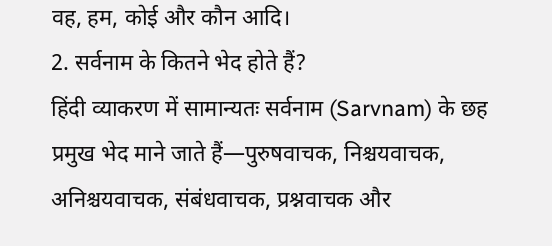वह, हम, कोई और कौन आदि।
2. सर्वनाम के कितने भेद होते हैं?
हिंदी व्याकरण में सामान्यतः सर्वनाम (Sarvnam) के छह प्रमुख भेद माने जाते हैं—पुरुषवाचक, निश्चयवाचक, अनिश्चयवाचक, संबंधवाचक, प्रश्नवाचक और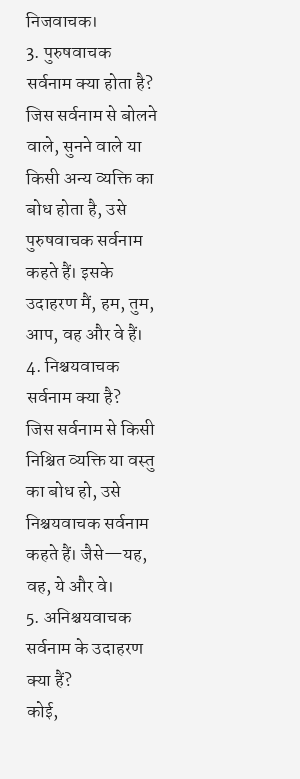निजवाचक।
3. पुरुषवाचक सर्वनाम क्या होता है?
जिस सर्वनाम से बोलने वाले, सुनने वाले या किसी अन्य व्यक्ति का बोध होता है, उसे पुरुषवाचक सर्वनाम कहते हैं। इसके उदाहरण मैं, हम, तुम, आप, वह और वे हैं।
4. निश्चयवाचक सर्वनाम क्या है?
जिस सर्वनाम से किसी निश्चित व्यक्ति या वस्तु का बोध हो, उसे निश्चयवाचक सर्वनाम कहते हैं। जैसे—यह, वह, ये और वे।
5. अनिश्चयवाचक सर्वनाम के उदाहरण क्या हैं?
कोई,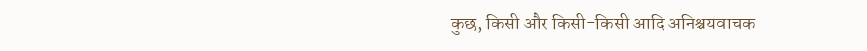कुछ, किसी और किसी-किसी आदि अनिश्चयवाचक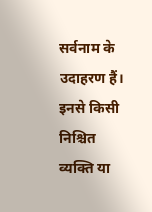सर्वनाम के उदाहरण हैं। इनसे किसी निश्चित व्यक्ति या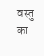वस्तु का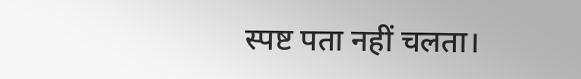स्पष्ट पता नहीं चलता।